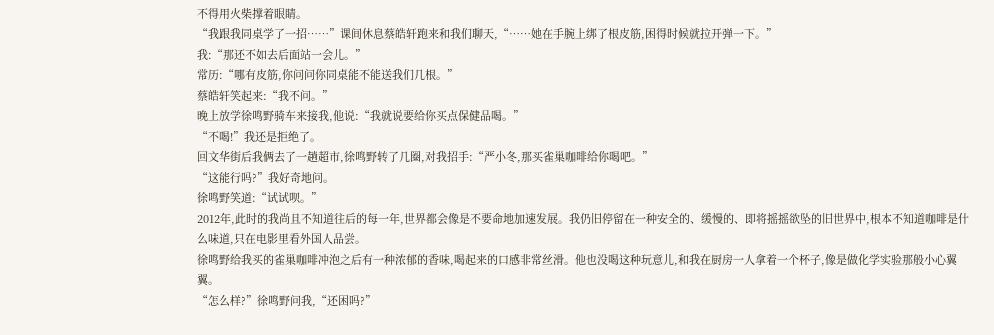不得用火柴撑着眼睛。
“我跟我同桌学了一招……”课间休息蔡皓轩跑来和我们聊天,“……她在手腕上绑了根皮筋,困得时候就拉开弹一下。”
我:“那还不如去后面站一会儿。”
常历:“哪有皮筋,你问问你同桌能不能送我们几根。”
蔡皓轩笑起来:“我不问。”
晚上放学徐鸣野骑车来接我,他说:“我就说要给你买点保健品喝。”
“不喝!”我还是拒绝了。
回文华街后我俩去了一趟超市,徐鸣野转了几圈,对我招手:“严小冬,那买雀巢咖啡给你喝吧。”
“这能行吗?”我好奇地问。
徐鸣野笑道:“试试呗。”
2012年,此时的我尚且不知道往后的每一年,世界都会像是不要命地加速发展。我仍旧停留在一种安全的、缓慢的、即将摇摇欲坠的旧世界中,根本不知道咖啡是什么味道,只在电影里看外国人品尝。
徐鸣野给我买的雀巢咖啡冲泡之后有一种浓郁的香味,喝起来的口感非常丝滑。他也没喝这种玩意儿,和我在厨房一人拿着一个杯子,像是做化学实验那般小心翼翼。
“怎么样?”徐鸣野问我,“还困吗?”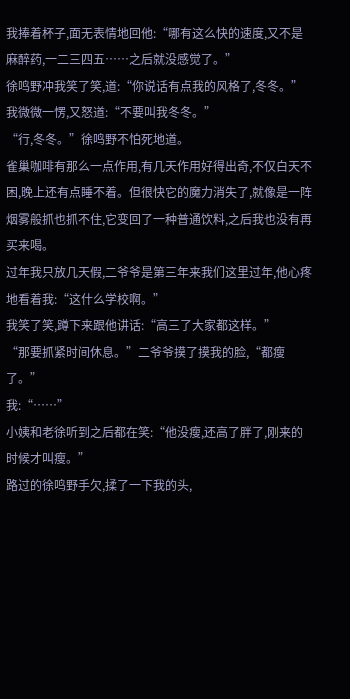我捧着杯子,面无表情地回他:“哪有这么快的速度,又不是麻醉药,一二三四五……之后就没感觉了。”
徐鸣野冲我笑了笑,道:“你说话有点我的风格了,冬冬。”
我微微一愣,又怒道:“不要叫我冬冬。”
“行,冬冬。”徐鸣野不怕死地道。
雀巢咖啡有那么一点作用,有几天作用好得出奇,不仅白天不困,晚上还有点睡不着。但很快它的魔力消失了,就像是一阵烟雾般抓也抓不住,它变回了一种普通饮料,之后我也没有再买来喝。
过年我只放几天假,二爷爷是第三年来我们这里过年,他心疼地看着我:“这什么学校啊。”
我笑了笑,蹲下来跟他讲话:“高三了大家都这样。”
“那要抓紧时间休息。”二爷爷摸了摸我的脸,“都瘦了。”
我:“……”
小姨和老徐听到之后都在笑:“他没瘦,还高了胖了,刚来的时候才叫瘦。”
路过的徐鸣野手欠,揉了一下我的头,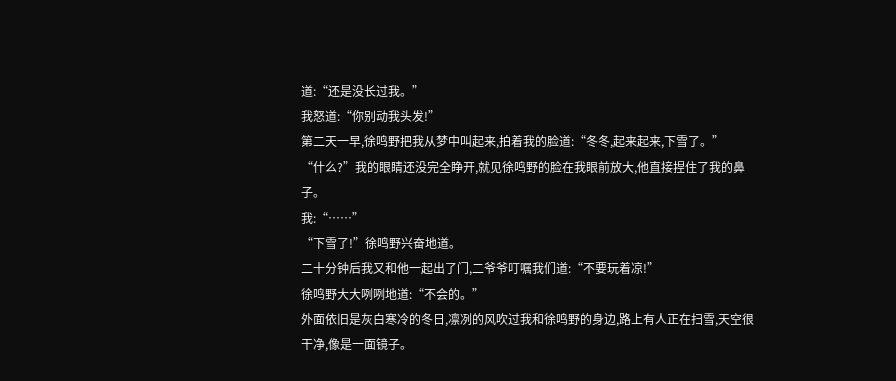道:“还是没长过我。”
我怒道:“你别动我头发!”
第二天一早,徐鸣野把我从梦中叫起来,拍着我的脸道:“冬冬,起来起来,下雪了。”
“什么?”我的眼睛还没完全睁开,就见徐鸣野的脸在我眼前放大,他直接捏住了我的鼻子。
我:“……”
“下雪了!”徐鸣野兴奋地道。
二十分钟后我又和他一起出了门,二爷爷叮嘱我们道:“不要玩着凉!”
徐鸣野大大咧咧地道:“不会的。”
外面依旧是灰白寒冷的冬日,凛冽的风吹过我和徐鸣野的身边,路上有人正在扫雪,天空很干净,像是一面镜子。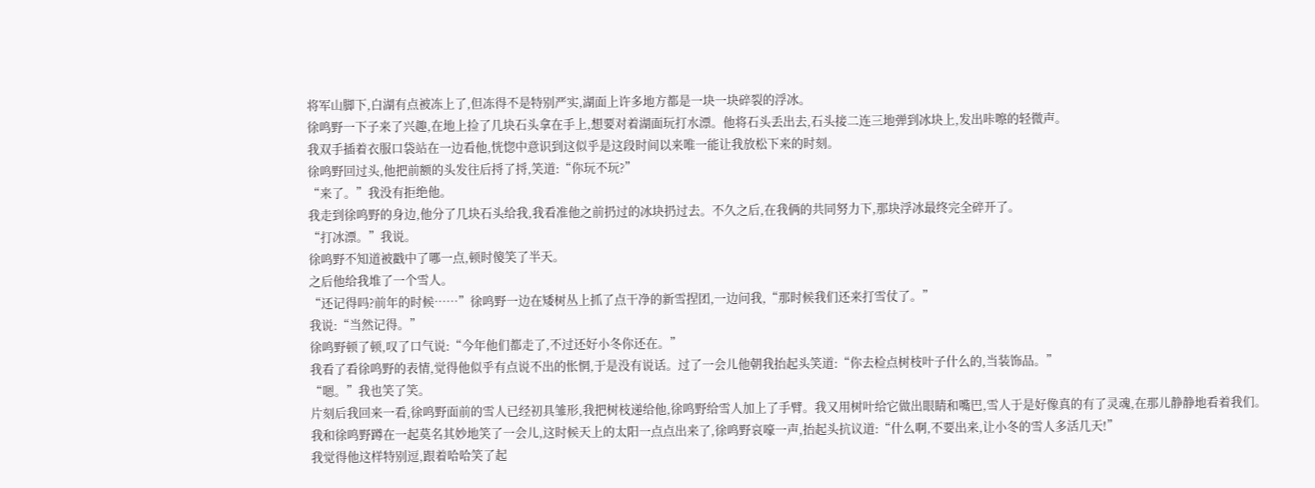将军山脚下,白湖有点被冻上了,但冻得不是特别严实,湖面上许多地方都是一块一块碎裂的浮冰。
徐鸣野一下子来了兴趣,在地上捡了几块石头拿在手上,想要对着湖面玩打水漂。他将石头丢出去,石头接二连三地弹到冰块上,发出咔嚓的轻微声。
我双手插着衣服口袋站在一边看他,恍惚中意识到这似乎是这段时间以来唯一能让我放松下来的时刻。
徐鸣野回过头,他把前额的头发往后捋了捋,笑道:“你玩不玩?”
“来了。”我没有拒绝他。
我走到徐鸣野的身边,他分了几块石头给我,我看准他之前扔过的冰块扔过去。不久之后,在我俩的共同努力下,那块浮冰最终完全碎开了。
“打冰漂。”我说。
徐鸣野不知道被戳中了哪一点,顿时傻笑了半天。
之后他给我堆了一个雪人。
“还记得吗?前年的时候……”徐鸣野一边在矮树丛上抓了点干净的新雪捏团,一边问我,“那时候我们还来打雪仗了。”
我说:“当然记得。”
徐鸣野顿了顿,叹了口气说:“今年他们都走了,不过还好小冬你还在。”
我看了看徐鸣野的表情,觉得他似乎有点说不出的怅惘,于是没有说话。过了一会儿他朝我抬起头笑道:“你去检点树枝叶子什么的,当装饰品。”
“嗯。”我也笑了笑。
片刻后我回来一看,徐鸣野面前的雪人已经初具雏形,我把树枝递给他,徐鸣野给雪人加上了手臂。我又用树叶给它做出眼睛和嘴巴,雪人于是好像真的有了灵魂,在那儿静静地看着我们。
我和徐鸣野蹲在一起莫名其妙地笑了一会儿,这时候天上的太阳一点点出来了,徐鸣野哀嚎一声,抬起头抗议道:“什么啊,不要出来,让小冬的雪人多活几天!”
我觉得他这样特别逗,跟着哈哈笑了起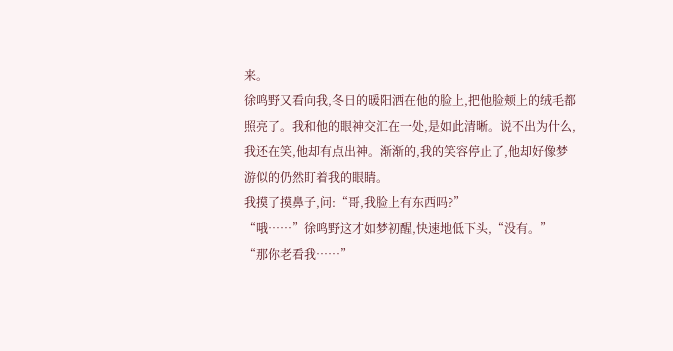来。
徐鸣野又看向我,冬日的暖阳洒在他的脸上,把他脸颊上的绒毛都照亮了。我和他的眼神交汇在一处,是如此清晰。说不出为什么,我还在笑,他却有点出神。渐渐的,我的笑容停止了,他却好像梦游似的仍然盯着我的眼睛。
我摸了摸鼻子,问:“哥,我脸上有东西吗?”
“哦……”徐鸣野这才如梦初醒,快速地低下头,“没有。”
“那你老看我……”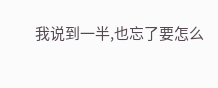我说到一半,也忘了要怎么